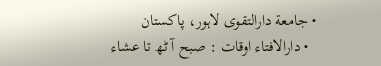• جامعة دارالتقوی لاہور، پاکستان
  • دارالافتاء اوقات : صبح آ ٹھ تا عشاء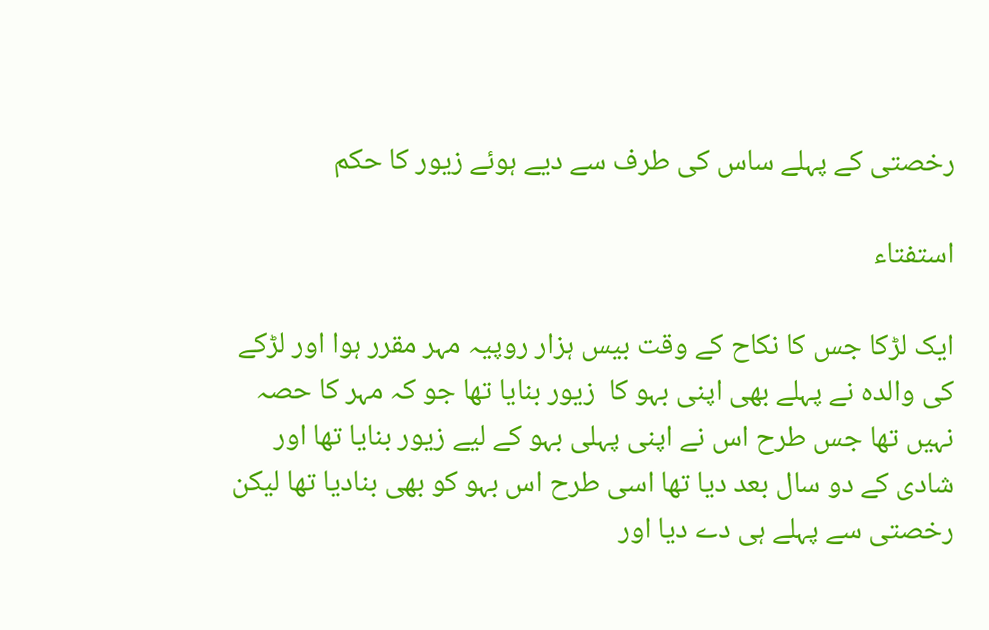رخصتی کے پہلے ساس کی طرف سے دیے ہوئے زیور کا حکم

استفتاء

ایک لڑکا جس کا نکاح کے وقت بیس ہزار روپیہ مہر مقرر ہوا اور لڑکے کی والدہ نے پہلے بھی اپنی بہو کا  زیور بنایا تھا جو کہ مہر کا حصہ نہیں تھا جس طرح اس نے اپنی پہلی بہو کے لیے زیور بنایا تھا اور شادی کے دو سال بعد دیا تھا اسی طرح اس بہو کو بھی بنادیا تھا لیکن رخصتی سے پہلے ہی دے دیا اور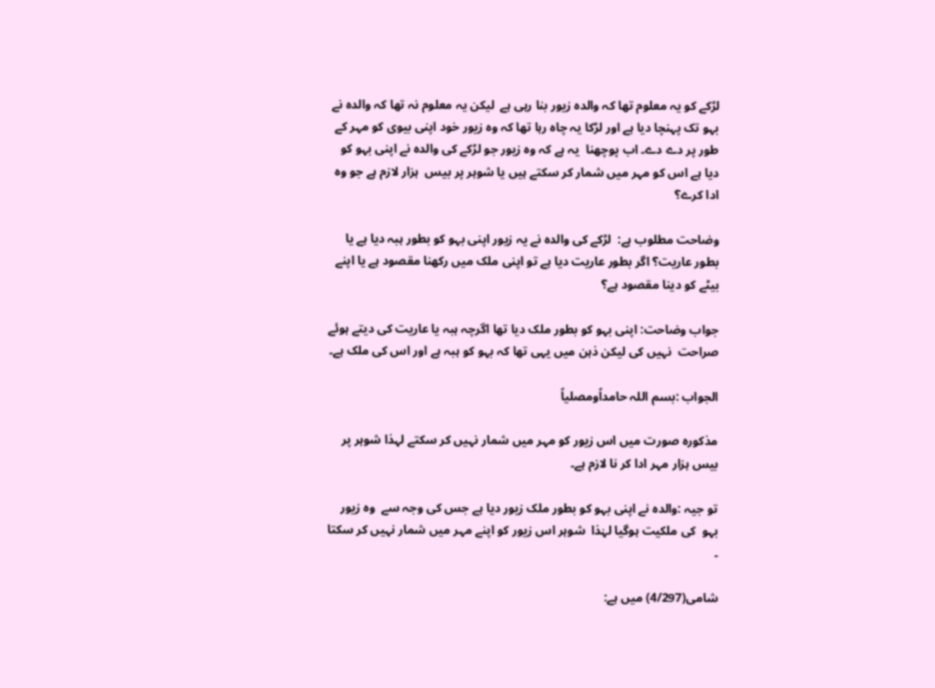لڑکے کو یہ معلوم تھا کہ والدہ زیور بنا رہی ہے  لیکن یہ معلوم نہ تھا کہ والدہ نے بہو تک پہنچا دیا ہے اور لڑکا یہ چاہ رہا تھا کہ وہ زیور خود اپنی بیوی کو مہر کے طور پر دے دے۔ اب پوچھنا  یہ ہے کہ وہ زیور جو لڑکے کی والدہ نے اپنی بہو کو دیا ہے اس کو مہر میں شمار کر سکتے ہیں یا شوہر پر بیس  ہزار لازم ہے جو وہ ادا کرے؟

وضاحت مطلوب ہے:  لڑکے کی والدہ نے یہ زیور اپنی بہو کو بطور ہبہ دیا ہے یا بطور عاریت؟ اگر بطور عاریت دیا ہے تو اپنی ملک میں رکھنا مقصود ہے یا اپنے بیٹے کو دینا مقصود ہے؟

جواب وضاحت: اپنی بہو کو بطور ملک دیا تھا اگرچہ ہبہ یا عاریت کی دیتے ہوئے صراحت  نہیں کی لیکن ذہن میں یہی تھا کہ بہو کو ہبہ ہے اور اس کی ملک ہے۔

الجواب :بسم اللہ حامداًومصلیاً

مذکورہ صورت میں اس زیور کو مہر میں شمار نہیں کر سکتے لہذا شوہر پر بیس ہزار مہر ادا کر نا لازم ہے۔

تو جیہ :والدہ نے اپنی بہو کو بطور ملک زیور دیا ہے جس کی وجہ سے  وہ زیور بہو  کی ملکیت ہوگیا لہٰذا  شوہر اس زیور کو اپنے مہر میں شمار نہیں کر سکتا ۔

شامی(4/297) میں ہے: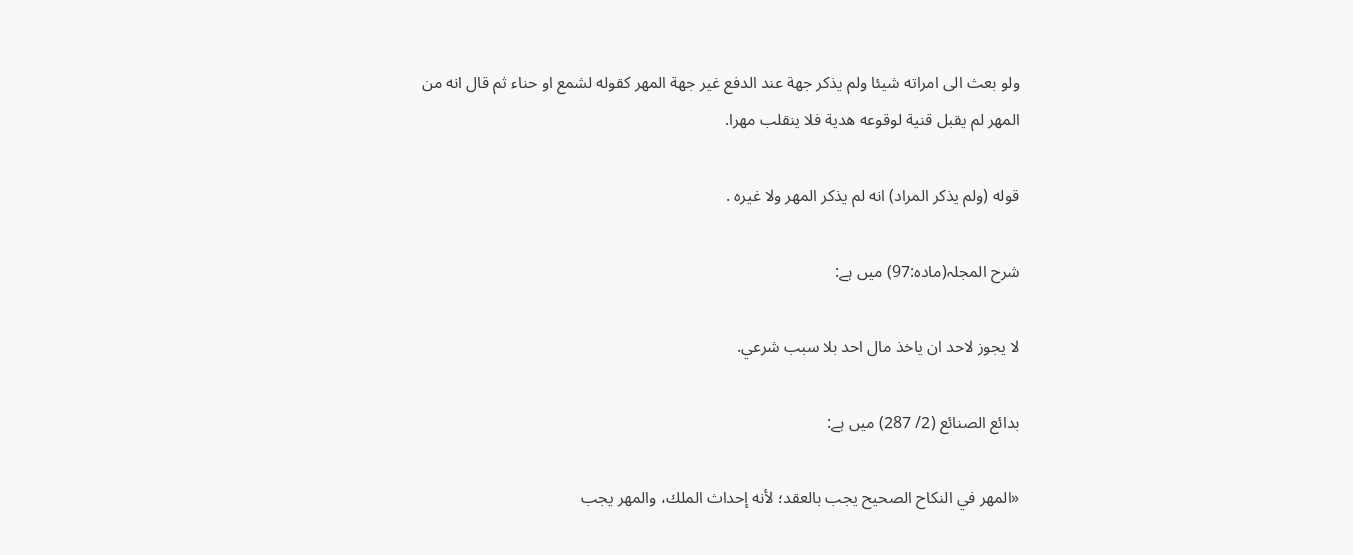ولو بعث الى امراته شيئا ولم يذكر جهة عند الدفع غير جهة المهر كقوله لشمع او حناء ثم قال انه من المهر لم يقبل قنية لوقوعه هدية فلا ينقلب مهرا.

قوله (ولم يذكر المراد) انه لم يذكر المهر ولا غيره .

شرح المجلہ(مادہ:97) میں ہے:

لا يجوز لاحد ان ياخذ مال احد بلا سبب شرعي.

بدائع الصنائع (2/ 287) میں ہے:

«المهر في ‌النكاح ‌الصحيح يجب بالعقد؛ لأنه إحداث الملك، والمهر يجب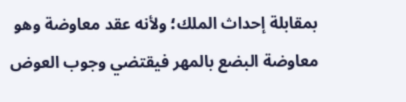بمقابلة إحداث الملك؛ ولأنه عقد معاوضة وهو معاوضة البضع بالمهر فيقتضي وجوب العوض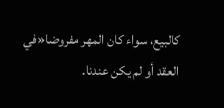كالبيع، سواء كان المهر مفروضا«في العقد أو لم يكن عندنا.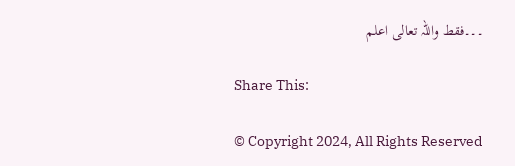۔۔۔فقط واللہ تعالی اعلم

Share This:

© Copyright 2024, All Rights Reserved